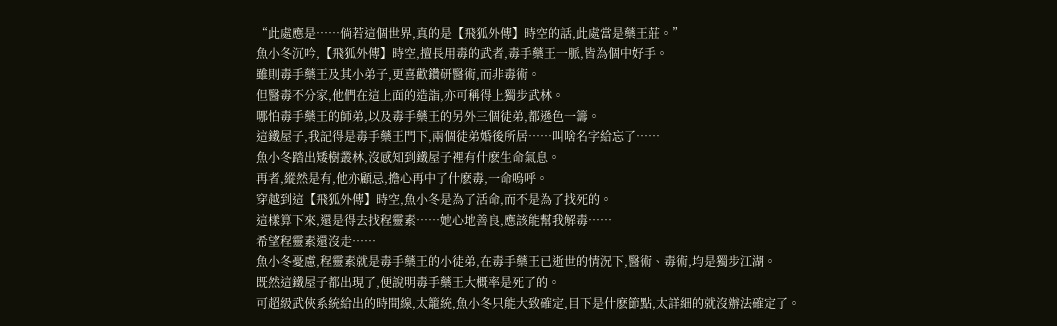“此處應是……倘若這個世界,真的是【飛狐外傳】時空的話,此處當是藥王莊。”
魚小冬沉吟,【飛狐外傳】時空,擅長用毒的武者,毒手藥王一脈,皆為個中好手。
雖則毒手藥王及其小弟子,更喜歡鑽研醫術,而非毒術。
但醫毒不分家,他們在這上面的造詣,亦可稱得上獨步武林。
哪怕毒手藥王的師弟,以及毒手藥王的另外三個徒弟,都遜色一籌。
這鐵屋子,我記得是毒手藥王門下,兩個徒弟婚後所居……叫啥名字給忘了……
魚小冬踏出矮樹叢林,沒感知到鐵屋子裡有什麽生命氣息。
再者,縱然是有,他亦顧忌,擔心再中了什麽毒,一命嗚呼。
穿越到這【飛狐外傳】時空,魚小冬是為了活命,而不是為了找死的。
這樣算下來,還是得去找程靈素……她心地善良,應該能幫我解毒……
希望程靈素還沒走……
魚小冬憂慮,程靈素就是毒手藥王的小徒弟,在毒手藥王已逝世的情況下,醫術、毒術,均是獨步江湖。
既然這鐵屋子都出現了,便說明毒手藥王大概率是死了的。
可超級武俠系統給出的時間線,太籠統,魚小冬只能大致確定,目下是什麽節點,太詳細的就沒辦法確定了。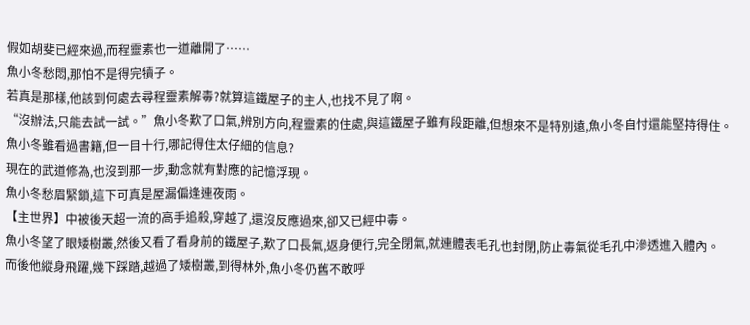假如胡斐已經來過,而程靈素也一道離開了……
魚小冬愁悶,那怕不是得完犢子。
若真是那樣,他該到何處去尋程靈素解毒?就算這鐵屋子的主人,也找不見了啊。
“沒辦法,只能去試一試。”魚小冬歎了口氣,辨別方向,程靈素的住處,與這鐵屋子雖有段距離,但想來不是特別遠,魚小冬自忖還能堅持得住。
魚小冬雖看過書籍,但一目十行,哪記得住太仔細的信息?
現在的武道修為,也沒到那一步,動念就有對應的記憶浮現。
魚小冬愁眉緊鎖,這下可真是屋漏偏逢連夜雨。
【主世界】中被後天超一流的高手追殺,穿越了,還沒反應過來,卻又已經中毒。
魚小冬望了眼矮樹叢,然後又看了看身前的鐵屋子,歎了口長氣,返身便行,完全閉氣,就連體表毛孔也封閉,防止毒氣從毛孔中滲透進入體內。
而後他縱身飛躍,幾下踩踏,越過了矮樹叢,到得林外,魚小冬仍舊不敢呼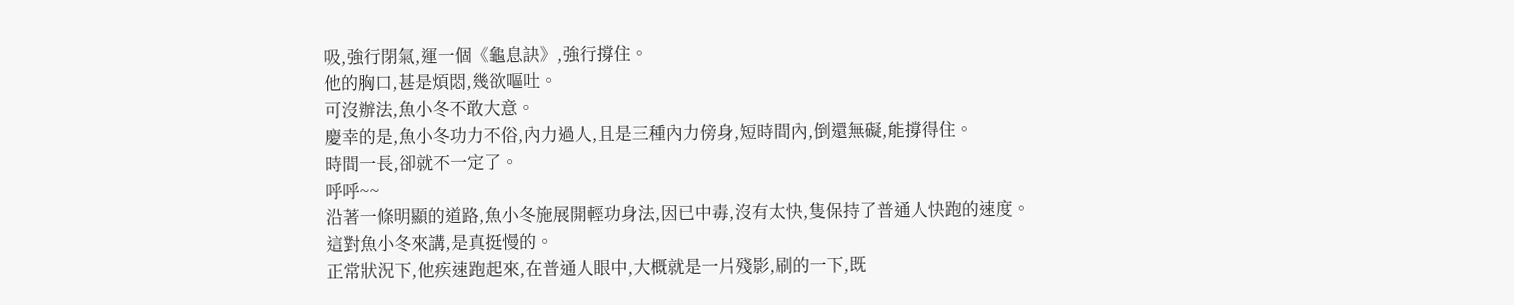吸,強行閉氣,運一個《龜息訣》,強行撐住。
他的胸口,甚是煩悶,幾欲嘔吐。
可沒辦法,魚小冬不敢大意。
慶幸的是,魚小冬功力不俗,內力過人,且是三種內力傍身,短時間內,倒還無礙,能撐得住。
時間一長,卻就不一定了。
呼呼~~
沿著一條明顯的道路,魚小冬施展開輕功身法,因已中毒,沒有太快,隻保持了普通人快跑的速度。
這對魚小冬來講,是真挺慢的。
正常狀況下,他疾速跑起來,在普通人眼中,大概就是一片殘影,刷的一下,既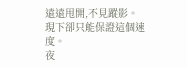遠遠甩開,不見蹤影。
現下卻只能保證這個速度。
夜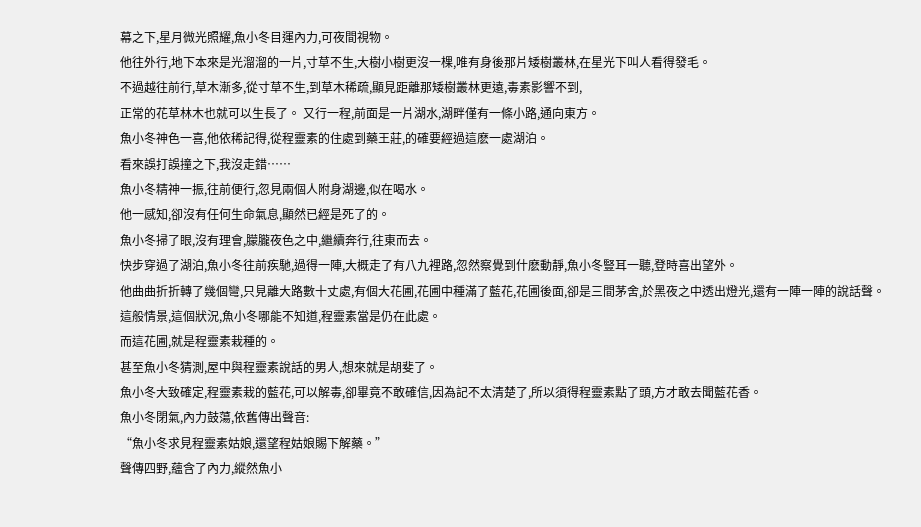幕之下,星月微光照耀,魚小冬目運內力,可夜間視物。
他往外行,地下本來是光溜溜的一片,寸草不生,大樹小樹更沒一棵,唯有身後那片矮樹叢林,在星光下叫人看得發毛。
不過越往前行,草木漸多,從寸草不生,到草木稀疏,顯見距離那矮樹叢林更遠,毒素影響不到,
正常的花草林木也就可以生長了。 又行一程,前面是一片湖水,湖畔僅有一條小路,通向東方。
魚小冬神色一喜,他依稀記得,從程靈素的住處到藥王莊,的確要經過這麽一處湖泊。
看來誤打誤撞之下,我沒走錯……
魚小冬精神一振,往前便行,忽見兩個人附身湖邊,似在喝水。
他一感知,卻沒有任何生命氣息,顯然已經是死了的。
魚小冬掃了眼,沒有理會,朦朧夜色之中,繼續奔行,往東而去。
快步穿過了湖泊,魚小冬往前疾馳,過得一陣,大概走了有八九裡路,忽然察覺到什麽動靜,魚小冬豎耳一聽,登時喜出望外。
他曲曲折折轉了幾個彎,只見離大路數十丈處,有個大花圃,花圃中種滿了藍花,花圃後面,卻是三間茅舍,於黑夜之中透出燈光,還有一陣一陣的說話聲。
這般情景,這個狀況,魚小冬哪能不知道,程靈素當是仍在此處。
而這花圃,就是程靈素栽種的。
甚至魚小冬猜測,屋中與程靈素說話的男人,想來就是胡斐了。
魚小冬大致確定,程靈素栽的藍花,可以解毒,卻畢竟不敢確信,因為記不太清楚了,所以須得程靈素點了頭,方才敢去聞藍花香。
魚小冬閉氣,內力鼓蕩,依舊傳出聲音:
“魚小冬求見程靈素姑娘,還望程姑娘賜下解藥。”
聲傳四野,蘊含了內力,縱然魚小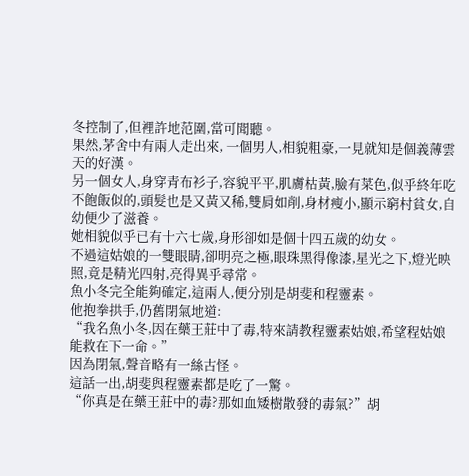冬控制了,但裡許地范圍,當可聞聽。
果然,茅舍中有兩人走出來, 一個男人,相貌粗豪,一見就知是個義薄雲天的好漢。
另一個女人,身穿青布衫子,容貌平平,肌膚枯黃,臉有菜色,似乎終年吃不飽飯似的,頭髮也是又黃又稀,雙肩如削,身材瘦小,顯示窮村貧女,自幼便少了滋養。
她相貌似乎已有十六七歲,身形卻如是個十四五歲的幼女。
不過這姑娘的一雙眼睛,卻明亮之極,眼珠黑得像漆,星光之下,燈光映照,竟是精光四射,亮得異乎尋常。
魚小冬完全能夠確定,這兩人,便分別是胡斐和程靈素。
他抱拳拱手,仍舊閉氣地道:
“我名魚小冬,因在藥王莊中了毒,特來請教程靈素姑娘,希望程姑娘能救在下一命。”
因為閉氣,聲音略有一絲古怪。
這話一出,胡斐與程靈素都是吃了一驚。
“你真是在藥王莊中的毒?那如血矮樹散發的毒氣?”胡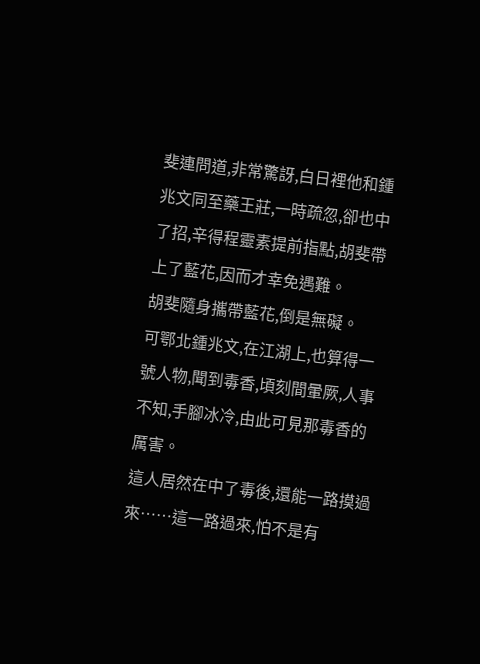斐連問道,非常驚訝,白日裡他和鍾兆文同至藥王莊,一時疏忽,卻也中了招,辛得程靈素提前指點,胡斐帶上了藍花,因而才幸免遇難。
胡斐隨身攜帶藍花,倒是無礙。
可鄂北鍾兆文,在江湖上,也算得一號人物,聞到毒香,頃刻間暈厥,人事不知,手腳冰冷,由此可見那毒香的厲害。
這人居然在中了毒後,還能一路摸過來……這一路過來,怕不是有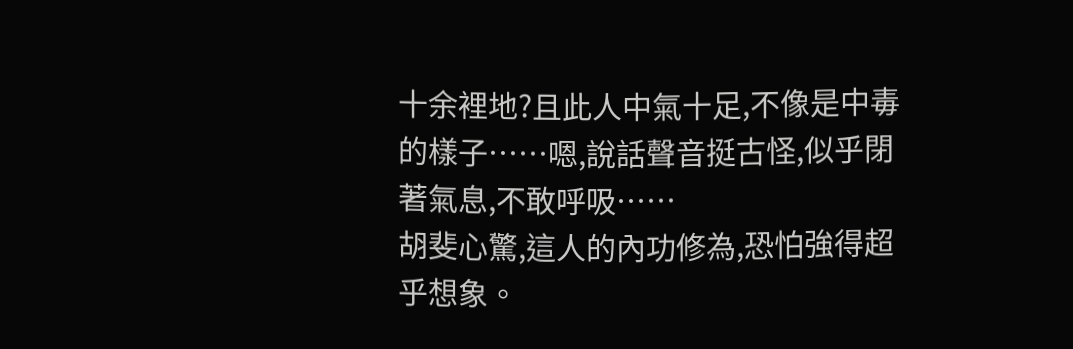十余裡地?且此人中氣十足,不像是中毒的樣子……嗯,說話聲音挺古怪,似乎閉著氣息,不敢呼吸……
胡斐心驚,這人的內功修為,恐怕強得超乎想象。